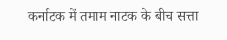कर्नाटक में तमाम नाटक के बीच सत्ता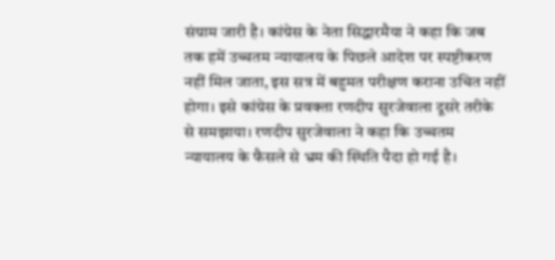संग्राम जारी है। कांग्रेस के नेता सिद्धारमैया ने कहा कि जब तक हमें उच्चतम न्यायालय के पिछले आदेश पर स्पष्टीकरण नहीं मिल जाता, इस सत्र में बहुमत परीक्षण कराना उचित नहीं होगा। इसे कांग्रेस के प्रवक्ता रणदीप सुरजेवाला दूसरे तरीके से समझाया। रणदीप सुरजेवाला ने कहा कि उच्चतम न्यायालय के फैसले से भ्रम की स्थिति पैदा हो गई है।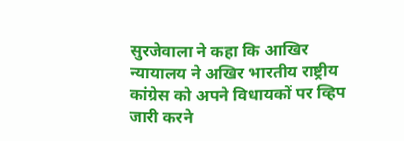सुरजेवाला ने कहा कि आखिर न्यायालय ने अखिर भारतीय राष्ट्रीय कांग्रेस को अपने विधायकों पर व्हिप जारी करने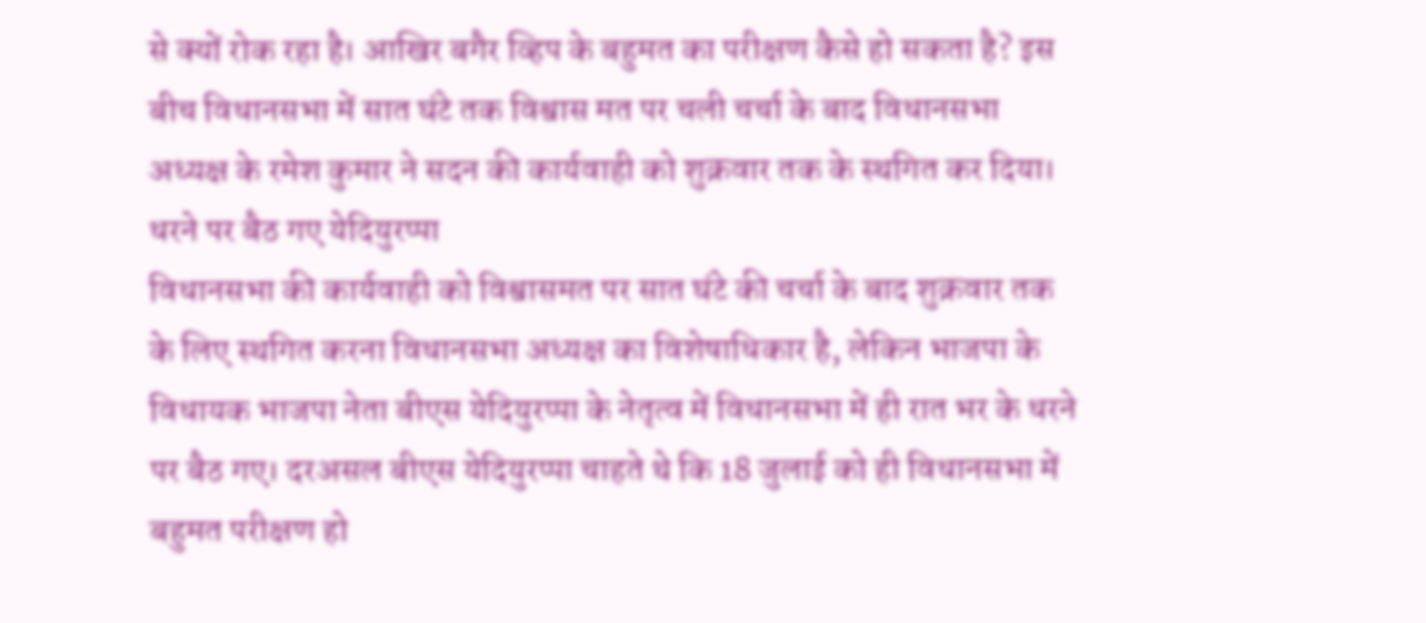से क्यों रोक रहा है। आखिर बगैर व्हिप के बहुमत का परीक्षण कैसे हो सकता है? इस बीच विधानसभा में सात घंटे तक विश्वास मत पर चली चर्चा के बाद विधानसभा अध्यक्ष के रमेश कुमार ने सदन की कार्यवाही को शुक्रवार तक के स्थगित कर दिया।
धरने पर बैठ गए येदियुरप्पा
विधानसभा की कार्यवाही को विश्वासमत पर सात घंटे की चर्चा के बाद शुक्रवार तक के लिए स्थगित करना विधानसभा अध्यक्ष का विशेषाधिकार है, लेकिन भाजपा के विधायक भाजपा नेता बीएस येदियुरप्पा के नेतृत्व में विधानसभा में ही रात भर के धरने पर बैठ गए। दरअसल बीएस येदियुरप्पा चाहते थे कि 18 जुलाई को ही विधानसभा में बहुमत परीक्षण हो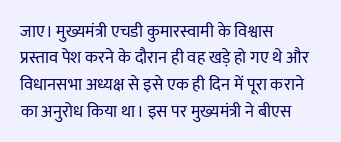जाए। मुख्यमंत्री एचडी कुमारस्वामी के विश्वास प्रस्ताव पेश करने के दौरान ही वह खड़े हो गए थे और विधानसभा अध्यक्ष से इसे एक ही दिन में पूरा कराने का अनुरोध किया था। इस पर मुख्यमंत्री ने बीएस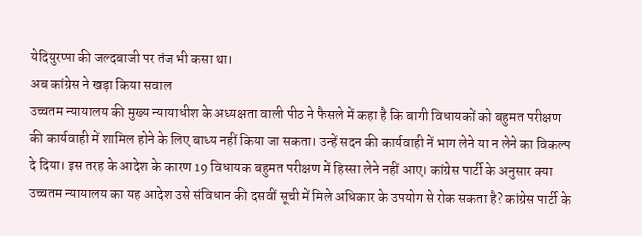येदियुरप्पा की जल्दबाजी पर तंज भी कसा था।
अब कांग्रेस ने खड़ा किया सवाल
उच्चतम न्यायालय की मुख्य न्यायाधीश के अध्यक्षता वाली पीठ ने फैसले में कहा है कि बागी विधायकों को बहुमत परीक्षण की कार्यवाही में शामिल होने के लिए बाध्य नहीं किया जा सकता। उन्हें सदन की कार्यवाही नें भाग लेने या न लेने का विकल्प दे दिया। इस तरह के आदेश के कारण 19 विधायक बहुमत परीक्षण में हिस्सा लेने नहीं आए। कांग्रेस पार्टी के अनुसार क्या उच्चतम न्यायालय का यह आदेश उसे संविधान की दसवीं सूची में मिले अधिकार के उपयोग से रोक सकता है? कांग्रेस पार्टी के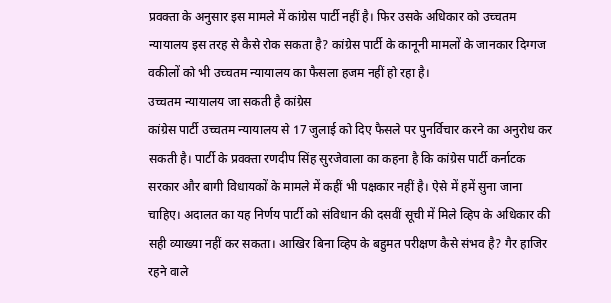प्रवक्ता के अनुसार इस मामले में कांग्रेस पार्टी नहीं है। फिर उसके अधिकार को उच्चतम न्यायालय इस तरह से कैसे रोक सकता है? कांग्रेस पार्टी के कानूनी मामलों के जानकार दिग्गज वकीलों को भी उच्चतम न्यायालय का फैसला हजम नहीं हो रहा है।
उच्चतम न्यायालय जा सकती है कांग्रेस
कांग्रेस पार्टी उच्चतम न्यायालय से 17 जुलाई को दिए फैसले पर पुनर्विचार करने का अनुरोध कर सकती है। पार्टी के प्रवक्ता रणदीप सिंह सुरजेवाला का कहना है कि कांग्रेस पार्टी कर्नाटक सरकार और बागी विधायकों के मामले में कहीं भी पक्षकार नहीं है। ऐसे में हमें सुना जाना चाहिए। अदालत का यह निर्णय पार्टी को संविधान की दसवीं सूची में मिले व्हिप के अधिकार की सही व्याख्या नहीं कर सकता। आखिर बिना व्हिप के बहुमत परीक्षण कैसे संभव है? गैर हाजिर रहने वाले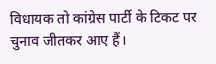विधायक तो कांग्रेस पार्टी के टिकट पर चुनाव जीतकर आए हैं।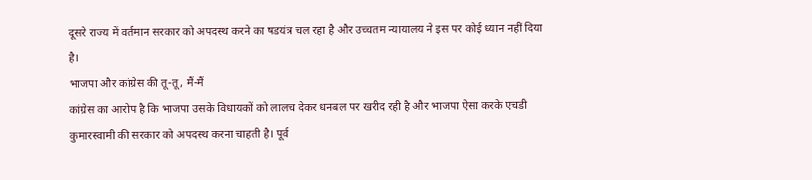दूसरे राज्य में वर्तमान सरकार को अपदस्थ करने का षडयंत्र चल रहा है और उच्चतम न्यायालय ने इस पर कोई ध्यान नहीं दिया है।
भाजपा और कांग्रेस की तू-तू, मैं-मैं
कांग्रेस का आरोप है कि भाजपा उसके विधायकों को लालच देकर धनबल पर खरीद रही है और भाजपा ऐसा करके एचडी कुमारस्वामी की सरकार को अपदस्थ करना चाहती है। पूर्व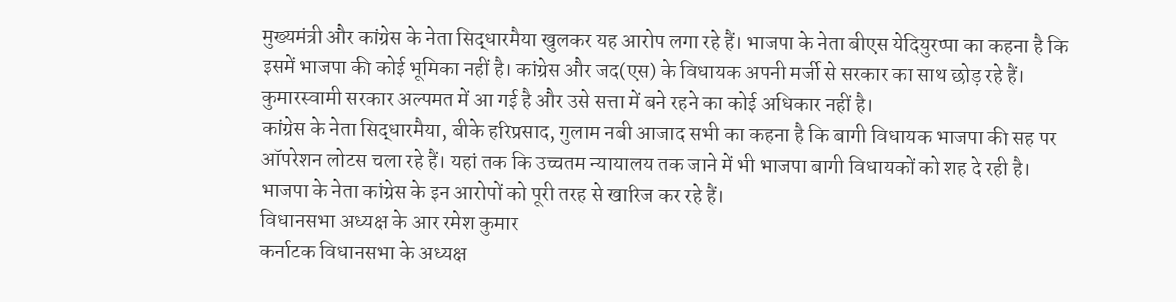मुख्यमंत्री और कांग्रेस के नेता सिद्धारमैया खुलकर यह आरोप लगा रहे हैं। भाजपा के नेता बीएस येदियुरप्पा का कहना है कि इसमें भाजपा की कोई भूमिका नहीं है। कांग्रेस और जद(एस) के विधायक अपनी मर्जी से सरकार का साथ छोड़ रहे हैं। कुमारस्वामी सरकार अल्पमत में आ गई है और उसे सत्ता में बने रहने का कोई अधिकार नहीं है।
कांग्रेस के नेता सिद्धारमैया, बीके हरिप्रसाद, गुलाम नबी आजाद सभी का कहना है कि बागी विधायक भाजपा की सह पर ऑपरेशन लोटस चला रहे हैं। यहां तक कि उच्चतम न्यायालय तक जाने में भी भाजपा बागी विधायकों को शह दे रही है। भाजपा के नेता कांग्रेस के इन आरोपों को पूरी तरह से खारिज कर रहे हैं।
विधानसभा अध्यक्ष के आर रमेश कुमार
कर्नाटक विधानसभा के अध्यक्ष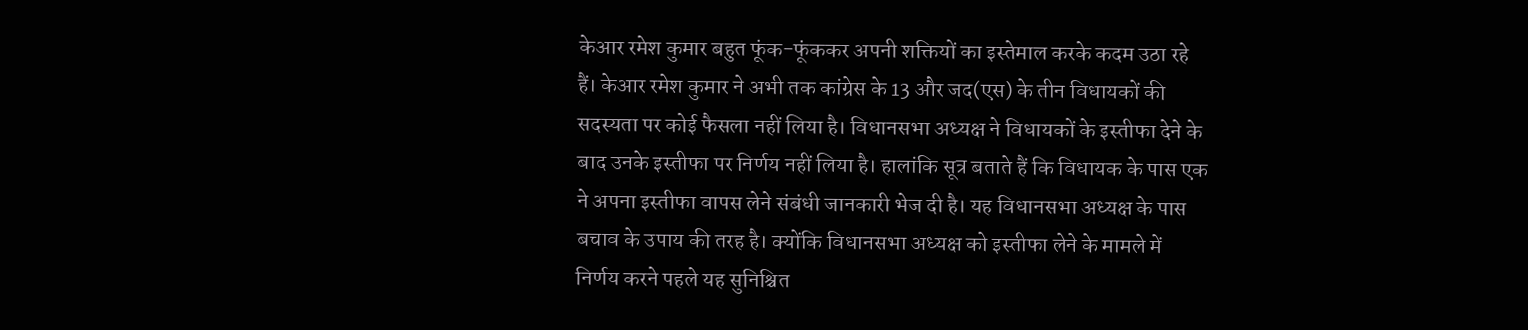केआर रमेश कुमार बहुत फूंक-फूंककर अपनी शक्तियों का इस्तेमाल करके कदम उठा रहे हैं। केआर रमेश कुमार ने अभी तक कांग्रेस के 13 और जद(एस) के तीन विधायकों की सदस्यता पर कोई फैसला नहीं लिया है। विधानसभा अध्यक्ष ने विधायकों के इस्तीफा देने के बाद उनके इस्तीफा पर निर्णय नहीं लिया है। हालांकि सूत्र बताते हैं कि विधायक के पास एक ने अपना इस्तीफा वापस लेने संबंधी जानकारी भेज दी है। यह विधानसभा अध्यक्ष के पास बचाव के उपाय की तरह है। क्योंकि विधानसभा अध्यक्ष को इस्तीफा लेने के मामले में निर्णय करने पहले यह सुनिश्चित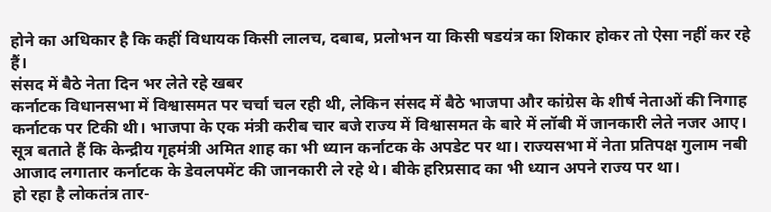होने का अधिकार है कि कहीं विधायक किसी लालच, दबाब, प्रलोभन या किसी षडयंत्र का शिकार होकर तो ऐसा नहीं कर रहे हैं।
संसद में बैठे नेता दिन भर लेते रहे खबर
कर्नाटक विधानसभा में विश्वासमत पर चर्चा चल रही थी, लेकिन संसद में बैठे भाजपा और कांग्रेस के शीर्ष नेताओं की निगाह कर्नाटक पर टिकी थी। भाजपा के एक मंत्री करीब चार बजे राज्य में विश्वासमत के बारे में लॉबी में जानकारी लेते नजर आए। सूत्र बताते हैं कि केन्द्रीय गृहमंत्री अमित शाह का भी ध्यान कर्नाटक के अपडेट पर था। राज्यसभा में नेता प्रतिपक्ष गुलाम नबी आजाद लगातार कर्नाटक के डेवलपमेंट की जानकारी ले रहे थे। बीके हरिप्रसाद का भी ध्यान अपने राज्य पर था।
हो रहा है लोकतंत्र तार-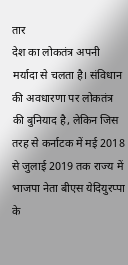तार
देश का लोकतंत्र अपनी मर्यादा से चलता है। संविधान की अवधारणा पर लोकतंत्र की बुनियाद है, लेकिन जिस तरह से कर्नाटक में मई 2018 से जुलाई 2019 तक राज्य में भाजपा नेता बीएस येदियुरप्पा के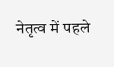नेतृत्व में पहले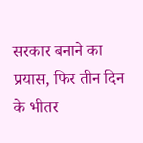सरकार बनाने का प्रयास, फिर तीन दिन के भीतर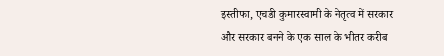इस्तीफा, एचडी कुमारस्वामी के नेतृत्व में सरकार और सरकार बनने के एक साल के भीतर करीब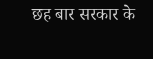छह बार सरकार के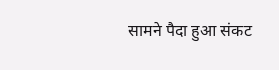सामने पैदा हुआ संकट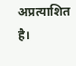अप्रत्याशित है।